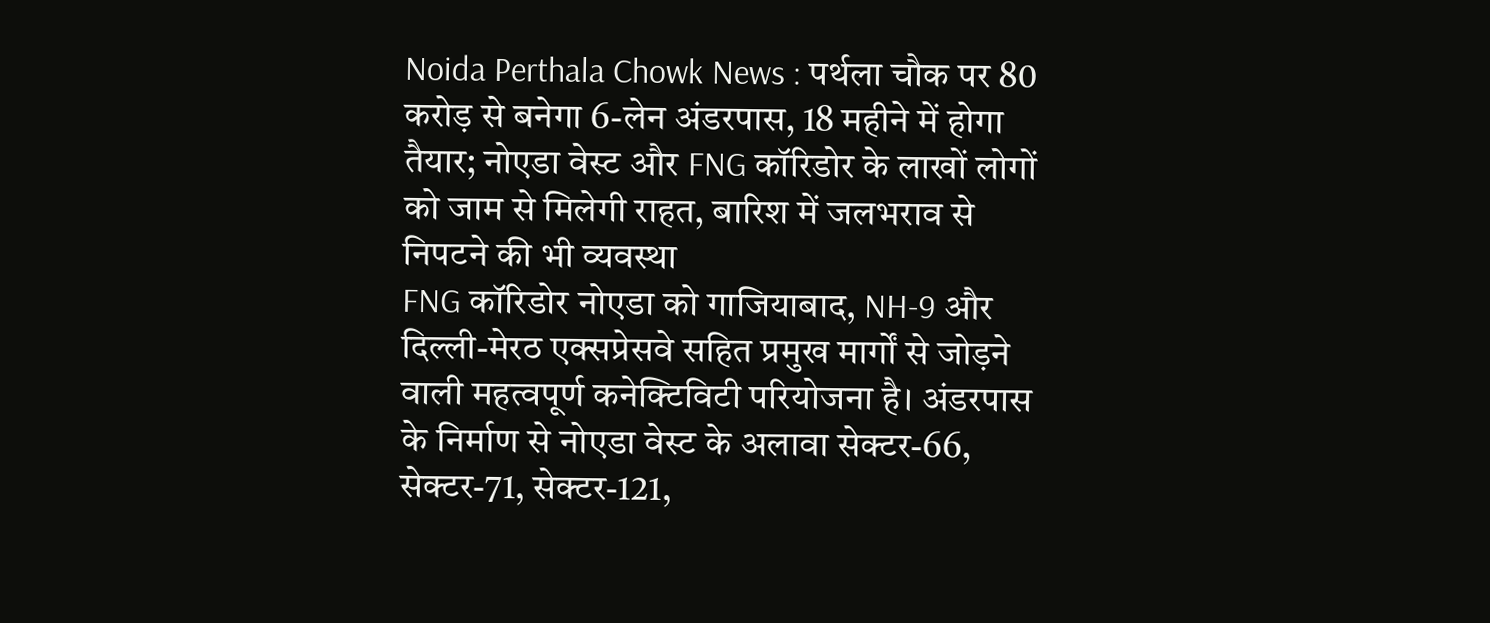Noida Perthala Chowk News : पर्थला चौक पर 80 करोड़ से बनेगा 6-लेन अंडरपास, 18 महीने में होगा तैयार; नोएडा वेस्ट और FNG कॉरिडोर के लाखों लोगों को जाम से मिलेगी राहत, बारिश में जलभराव से निपटने की भी व्यवस्था
FNG कॉरिडोर नोएडा को गाजियाबाद, NH-9 और दिल्ली-मेरठ एक्सप्रेसवे सहित प्रमुख मार्गों से जोड़ने वाली महत्वपूर्ण कनेक्टिविटी परियोजना है। अंडरपास के निर्माण से नोएडा वेस्ट के अलावा सेक्टर-66, सेक्टर-71, सेक्टर-121,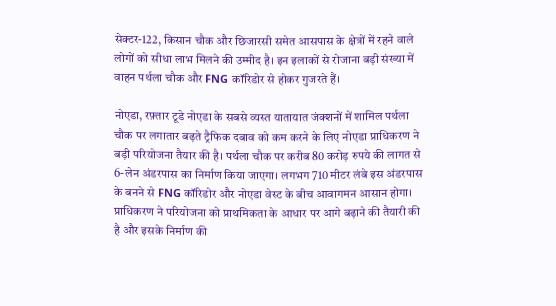सेक्टर-122, किसान चौक और छिजारसी समेत आसपास के क्षेत्रों में रहने वाले लोगों को सीधा लाभ मिलने की उम्मीद है। इन इलाकों से रोजाना बड़ी संख्या में वाहन पर्थला चौक और FNG कॉरिडोर से होकर गुजरते हैं।

नोएडा, रफ़्तार टूडे नोएडा के सबसे व्यस्त यातायात जंक्शनों में शामिल पर्थला चौक पर लगातार बढ़ते ट्रैफिक दबाव को कम करने के लिए नोएडा प्राधिकरण ने बड़ी परियोजना तैयार की है। पर्थला चौक पर करीब 80 करोड़ रुपये की लागत से 6-लेन अंडरपास का निर्माण किया जाएगा। लगभग 710 मीटर लंबे इस अंडरपास के बनने से FNG कॉरिडोर और नोएडा वेस्ट के बीच आवागमन आसान होगा। प्राधिकरण ने परियोजना को प्राथमिकता के आधार पर आगे बढ़ाने की तैयारी की है और इसके निर्माण की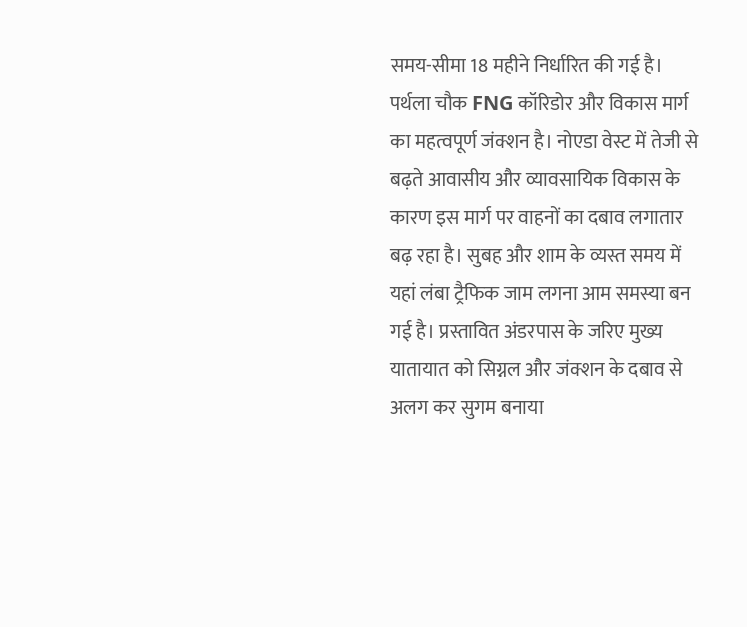समय-सीमा 18 महीने निर्धारित की गई है।
पर्थला चौक FNG कॉरिडोर और विकास मार्ग का महत्वपूर्ण जंक्शन है। नोएडा वेस्ट में तेजी से बढ़ते आवासीय और व्यावसायिक विकास के कारण इस मार्ग पर वाहनों का दबाव लगातार बढ़ रहा है। सुबह और शाम के व्यस्त समय में यहां लंबा ट्रैफिक जाम लगना आम समस्या बन गई है। प्रस्तावित अंडरपास के जरिए मुख्य यातायात को सिग्नल और जंक्शन के दबाव से अलग कर सुगम बनाया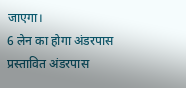जाएगा।
6 लेन का होगा अंडरपास
प्रस्तावित अंडरपास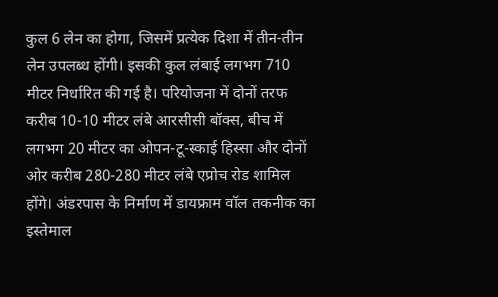कुल 6 लेन का होगा, जिसमें प्रत्येक दिशा में तीन-तीन लेन उपलब्ध होंगी। इसकी कुल लंबाई लगभग 710 मीटर निर्धारित की गई है। परियोजना में दोनों तरफ करीब 10-10 मीटर लंबे आरसीसी बॉक्स, बीच में लगभग 20 मीटर का ओपन-टू-स्काई हिस्सा और दोनों ओर करीब 280-280 मीटर लंबे एप्रोच रोड शामिल होंगे। अंडरपास के निर्माण में डायफ्राम वॉल तकनीक का इस्तेमाल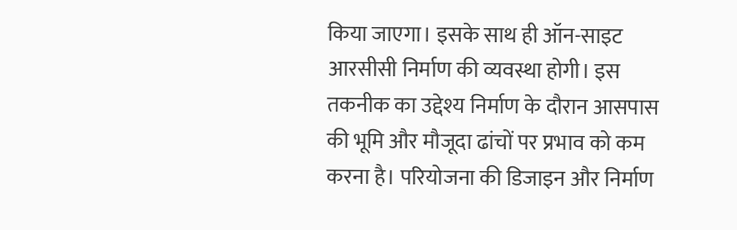किया जाएगा। इसके साथ ही ऑन-साइट आरसीसी निर्माण की व्यवस्था होगी। इस तकनीक का उद्देश्य निर्माण के दौरान आसपास की भूमि और मौजूदा ढांचों पर प्रभाव को कम करना है। परियोजना की डिजाइन और निर्माण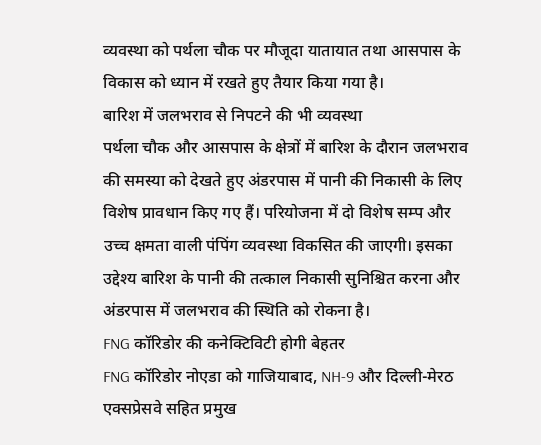व्यवस्था को पर्थला चौक पर मौजूदा यातायात तथा आसपास के विकास को ध्यान में रखते हुए तैयार किया गया है।
बारिश में जलभराव से निपटने की भी व्यवस्था
पर्थला चौक और आसपास के क्षेत्रों में बारिश के दौरान जलभराव की समस्या को देखते हुए अंडरपास में पानी की निकासी के लिए विशेष प्रावधान किए गए हैं। परियोजना में दो विशेष सम्प और उच्च क्षमता वाली पंपिंग व्यवस्था विकसित की जाएगी। इसका उद्देश्य बारिश के पानी की तत्काल निकासी सुनिश्चित करना और अंडरपास में जलभराव की स्थिति को रोकना है।
FNG कॉरिडोर की कनेक्टिविटी होगी बेहतर
FNG कॉरिडोर नोएडा को गाजियाबाद, NH-9 और दिल्ली-मेरठ एक्सप्रेसवे सहित प्रमुख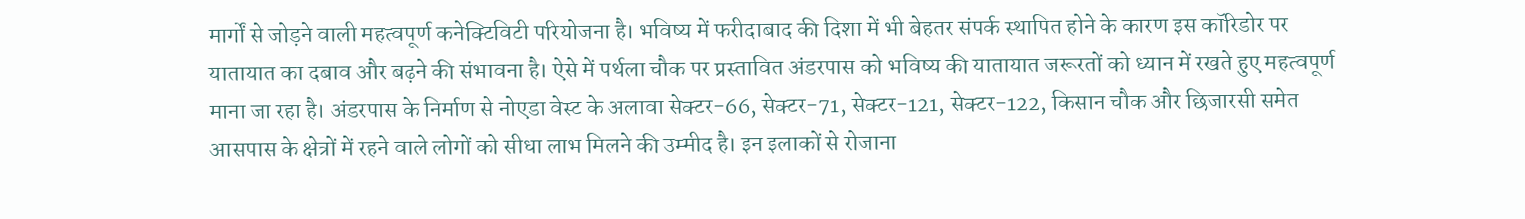मार्गों से जोड़ने वाली महत्वपूर्ण कनेक्टिविटी परियोजना है। भविष्य में फरीदाबाद की दिशा में भी बेहतर संपर्क स्थापित होने के कारण इस कॉरिडोर पर यातायात का दबाव और बढ़ने की संभावना है। ऐसे में पर्थला चौक पर प्रस्तावित अंडरपास को भविष्य की यातायात जरूरतों को ध्यान में रखते हुए महत्वपूर्ण माना जा रहा है। अंडरपास के निर्माण से नोएडा वेस्ट के अलावा सेक्टर-66, सेक्टर-71, सेक्टर-121, सेक्टर-122, किसान चौक और छिजारसी समेत आसपास के क्षेत्रों में रहने वाले लोगों को सीधा लाभ मिलने की उम्मीद है। इन इलाकों से रोजाना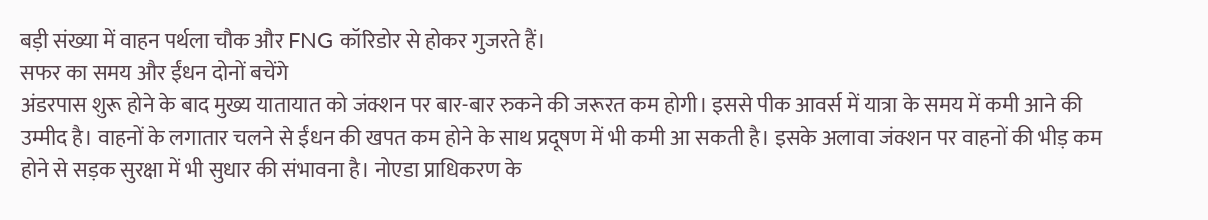बड़ी संख्या में वाहन पर्थला चौक और FNG कॉरिडोर से होकर गुजरते हैं।
सफर का समय और ईंधन दोनों बचेंगे
अंडरपास शुरू होने के बाद मुख्य यातायात को जंक्शन पर बार-बार रुकने की जरूरत कम होगी। इससे पीक आवर्स में यात्रा के समय में कमी आने की उम्मीद है। वाहनों के लगातार चलने से ईंधन की खपत कम होने के साथ प्रदूषण में भी कमी आ सकती है। इसके अलावा जंक्शन पर वाहनों की भीड़ कम होने से सड़क सुरक्षा में भी सुधार की संभावना है। नोएडा प्राधिकरण के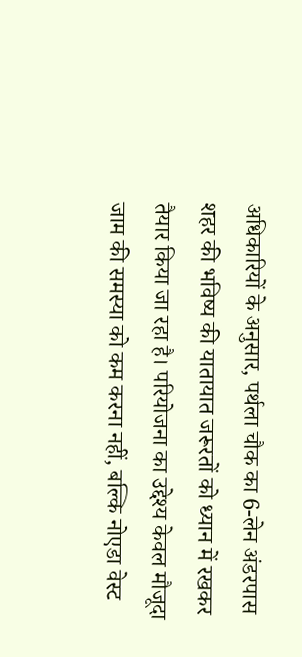अधिकारियों के अनुसार, पर्थला चौक का 6-लेन अंडरपास शहर की भविष्य की यातायात जरूरतों को ध्यान में रखकर तैयार किया जा रहा है। परियोजना का उद्देश्य केवल मौजूदा जाम की समस्या को कम करना नहीं, बल्कि नोएडा वेस्ट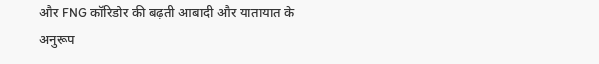और FNG कॉरिडोर की बढ़ती आबादी और यातायात के अनुरूप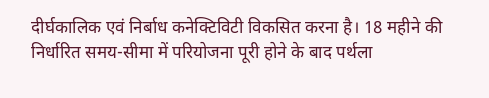दीर्घकालिक एवं निर्बाध कनेक्टिविटी विकसित करना है। 18 महीने की निर्धारित समय-सीमा में परियोजना पूरी होने के बाद पर्थला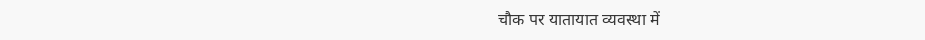चौक पर यातायात व्यवस्था में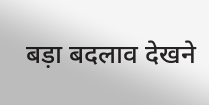बड़ा बदलाव देखने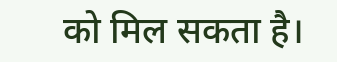को मिल सकता है।